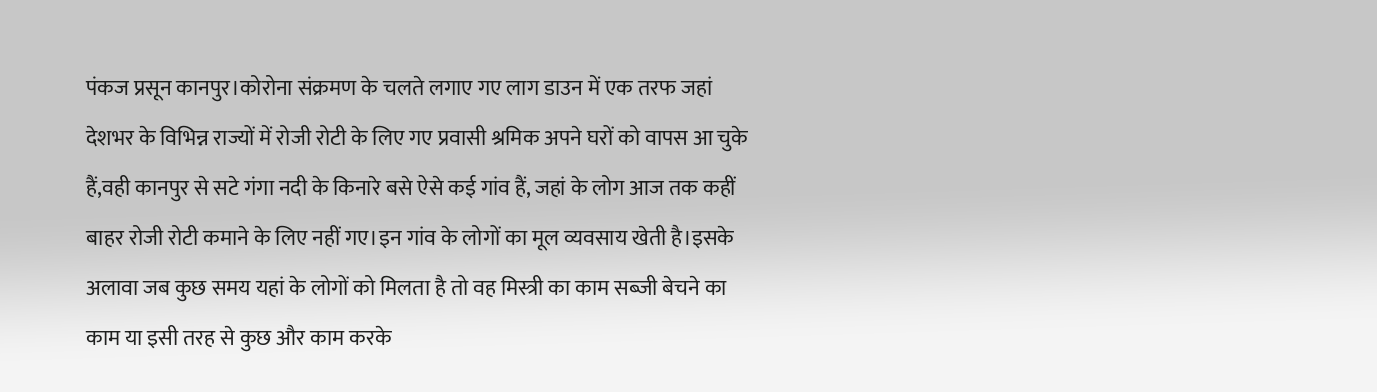पंकज प्रसून कानपुर।कोरोना संक्रमण के चलते लगाए गए लाग डाउन में एक तरफ जहां देशभर के विभिन्न राज्यों में रोजी रोटी के लिए गए प्रवासी श्रमिक अपने घरों को वापस आ चुके हैं,वही कानपुर से सटे गंगा नदी के किनारे बसे ऐसे कई गांव हैं, जहां के लोग आज तक कहीं बाहर रोजी रोटी कमाने के लिए नहीं गए।इन गांव के लोगों का मूल व्यवसाय खेती है।इसके अलावा जब कुछ समय यहां के लोगों को मिलता है तो वह मिस्त्री का काम सब्जी बेचने का काम या इसी तरह से कुछ और काम करके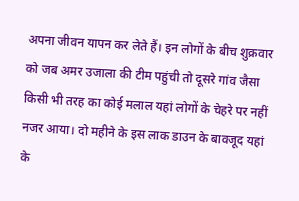अपना जीवन यापन कर लेते हैं। इन लोगों के बीच शुक्रवार को जब अमर उजाला की टीम पहुंची तो दूसरे गांव जैसा किसी भी तरह का कोई मलाल यहां लोगों के चेहरे पर नहीं नजर आया। दो महीने के इस लाक डाउन के बावजूद यहां के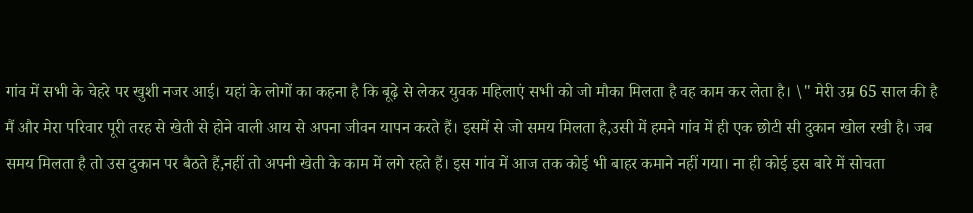गांव में सभी के चेहरे पर खुशी नजर आई। यहां के लोगों का कहना है कि बूढ़े से लेकर युवक महिलाएं सभी को जो मौका मिलता है वह काम कर लेता है। \" मेरी उम्र 65 साल की है मैं और मेरा परिवार पूरी तरह से खेती से होने वाली आय से अपना जीवन यापन करते हैं। इसमें से जो समय मिलता है,उसी में हमने गांव में ही एक छोटी सी दुकान खोल रखी है। जब समय मिलता है तो उस दुकान पर बैठते हैं,नहीं तो अपनी खेती के काम में लगे रहते हैं। इस गांव में आज तक कोई भी बाहर कमाने नहीं गया। ना ही कोई इस बारे में सोचता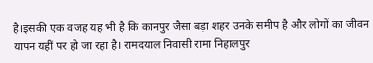है।इसकी एक वजह यह भी है कि कानपुर जैसा बड़ा शहर उनके समीप है और लोगों का जीवन यापन यहीं पर हो जा रहा है। रामदयाल निवासी रामा निहालपुर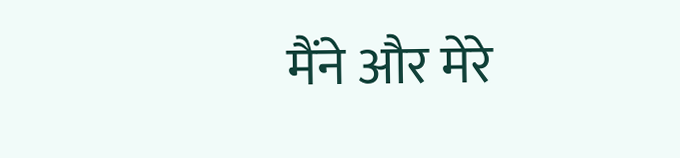मैंने और मेरे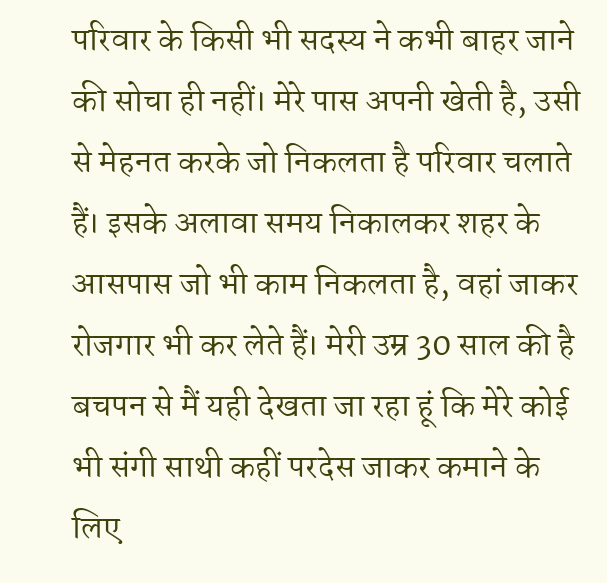परिवार के किसी भी सदस्य ने कभी बाहर जाने की सोचा ही नहीं। मेरे पास अपनी खेती है, उसी से मेहनत करके जो निकलता है परिवार चलाते हैं। इसके अलावा समय निकालकर शहर के आसपास जो भी काम निकलता है, वहां जाकर रोजगार भी कर लेते हैं। मेरी उम्र 30 साल की है बचपन से मैं यही देखता जा रहा हूं कि मेरे कोई भी संगी साथी कहीं परदेस जाकर कमाने के लिए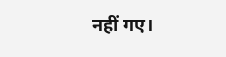नहीं गए।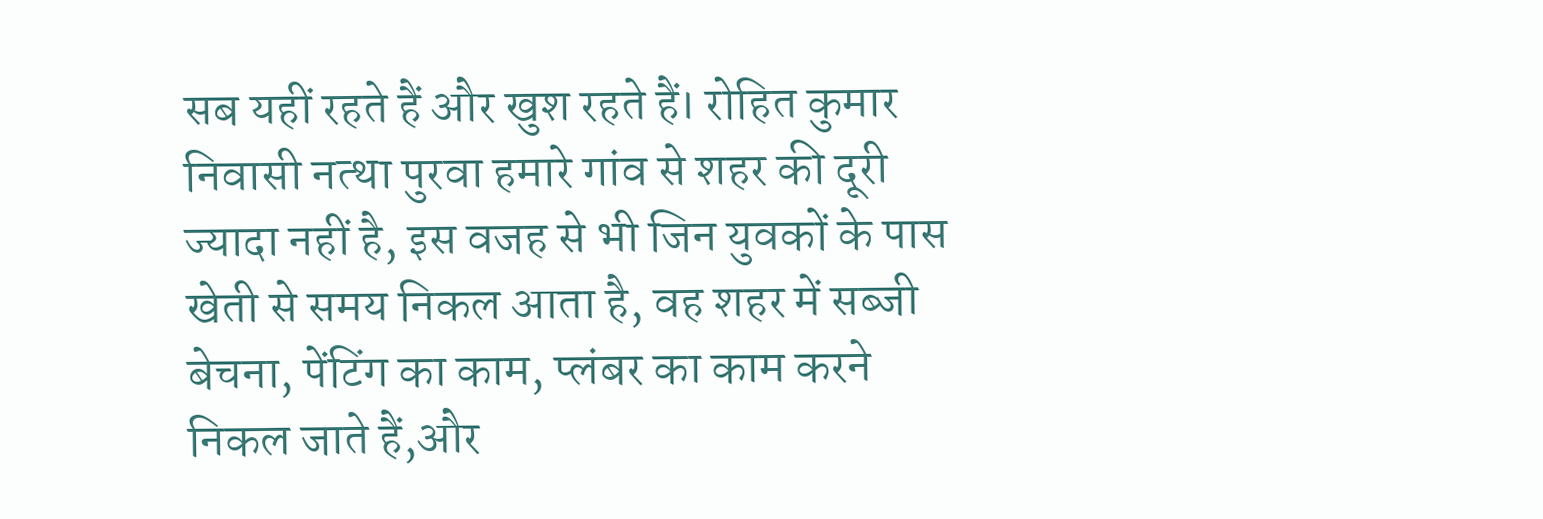सब यहीं रहते हैं और खुश रहते हैं। रोहित कुमार निवासी नत्था पुरवा हमारे गांव से शहर की दूरी ज्यादा नहीं है, इस वजह से भी जिन युवकों के पास खेती से समय निकल आता है, वह शहर में सब्जी बेचना, पेंटिंग का काम, प्लंबर का काम करने निकल जाते हैं,और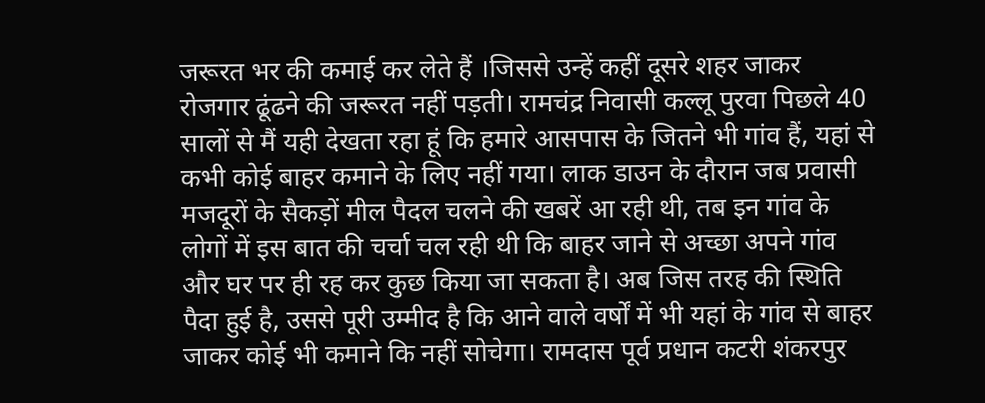जरूरत भर की कमाई कर लेते हैं ।जिससे उन्हें कहीं दूसरे शहर जाकर रोजगार ढूंढने की जरूरत नहीं पड़ती। रामचंद्र निवासी कल्लू पुरवा पिछले 40 सालों से मैं यही देखता रहा हूं कि हमारे आसपास के जितने भी गांव हैं, यहां से कभी कोई बाहर कमाने के लिए नहीं गया। लाक डाउन के दौरान जब प्रवासी मजदूरों के सैकड़ों मील पैदल चलने की खबरें आ रही थी, तब इन गांव के लोगों में इस बात की चर्चा चल रही थी कि बाहर जाने से अच्छा अपने गांव और घर पर ही रह कर कुछ किया जा सकता है। अब जिस तरह की स्थिति पैदा हुई है, उससे पूरी उम्मीद है कि आने वाले वर्षों में भी यहां के गांव से बाहर जाकर कोई भी कमाने कि नहीं सोचेगा। रामदास पूर्व प्रधान कटरी शंकरपुर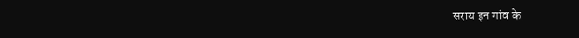सराय इन गांव के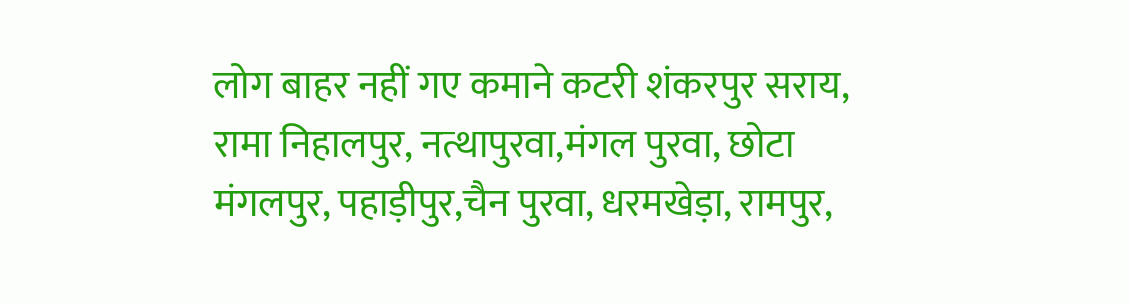लोग बाहर नहीं गए कमाने कटरी शंकरपुर सराय, रामा निहालपुर, नत्थापुरवा,मंगल पुरवा, छोटा मंगलपुर, पहाड़ीपुर,चैन पुरवा, धरमखेड़ा, रामपुर,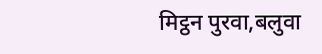मिट्ठन पुरवा,बलुवा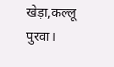खेड़ा,कल्लू पुरवा।